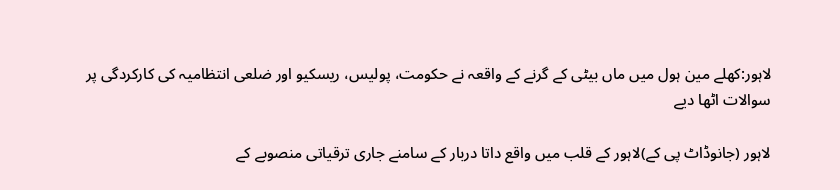لاہور:کھلے مین ہول میں ماں بیٹی کے گرنے کے واقعہ نے حکومت، پولیس، ریسکیو اور ضلعی انتظامیہ کی کارکردگی پر سوالات اٹھا دیے

لاہور (جانوڈاٹ پی کے)لاہور کے قلب میں واقع داتا دربار کے سامنے جاری ترقیاتی منصوبے کے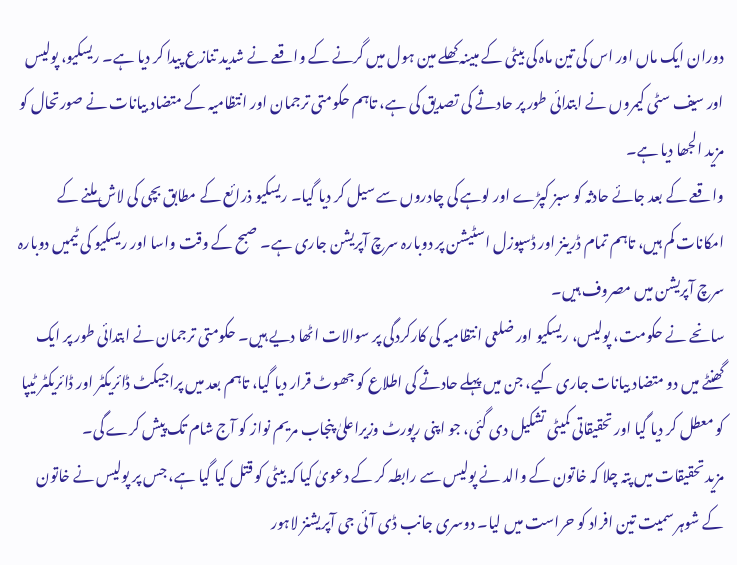دوران ایک ماں اور اس کی تین ماہ کی بیٹی کے مبینہ کھلے مین ہول میں گرنے کے واقعے نے شدید تنازع پیدا کر دیا ہے۔ ریسکیو، پولیس اور سیف سٹی کیمروں نے ابتدائی طور پر حادثے کی تصدیق کی ہے، تاہم حکومتی ترجمان اور انتظامیہ کے متضاد بیانات نے صورتحال کو مزید الجھا دیا ہے۔
واقعے کے بعد جائے حادثہ کو سبز کپڑے اور لوہے کی چادروں سے سیل کر دیا گیا۔ ریسکیو ذرائع کے مطابق بچی کی لاش ملنے کے امکانات کم ہیں، تاہم تمام ڈرینز اور ڈسپوزل اسٹیشن پر دوبارہ سرچ آپریشن جاری ہے۔ صبح کے وقت واسا اور ریسکیو کی ٹیمیں دوبارہ سرچ آپریشن میں مصروف ہیں۔
سانحے نے حکومت، پولیس، ریسکیو اور ضلعی انتظامیہ کی کارکردگی پر سوالات اٹھا دیے ہیں۔ حکومتی ترجمان نے ابتدائی طور پر ایک گھنٹے میں دو متضاد بیانات جاری کیے، جن میں پہلے حادثے کی اطلاع کو جھوٹ قرار دیا گیا، تاہم بعد میں پراجیکٹ ڈائریکٹر اور ڈائریکٹر ٹیپا کو معطل کر دیا گیا اور تحقیقاتی کمیٹی تشکیل دی گئی، جو اپنی رپورٹ وزیراعلیٰ پنجاب مریم نواز کو آج شام تک پیش کرے گی۔
مزید تحقیقات میں پتہ چلا کہ خاتون کے والد نے پولیس سے رابطہ کر کے دعویٰ کیا کہ بیٹی کو قتل کیا گیا ہے، جس پر پولیس نے خاتون کے شوہر سمیت تین افراد کو حراست میں لیا۔ دوسری جانب ڈی آئی جی آپریشنز لاہور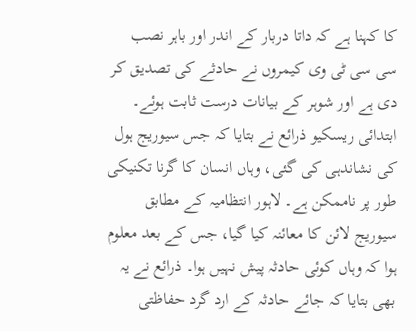کا کہنا ہے کہ داتا دربار کے اندر اور باہر نصب سی سی ٹی وی کیمروں نے حادثے کی تصدیق کر دی ہے اور شوہر کے بیانات درست ثابت ہوئے۔
ابتدائی ریسکیو ذرائع نے بتایا کہ جس سیوریج ہول کی نشاندہی کی گئی، وہاں انسان کا گرنا تکنیکی طور پر ناممکن ہے۔ لاہور انتظامیہ کے مطابق سیوریج لائن کا معائنہ کیا گیا، جس کے بعد معلوم ہوا کہ وہاں کوئی حادثہ پیش نہیں ہوا۔ ذرائع نے یہ بھی بتایا کہ جائے حادثہ کے ارد گرد حفاظتی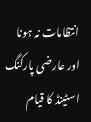انتظامات نہ ہونا اور عارضی پارکنگ اسٹینڈ کا قیام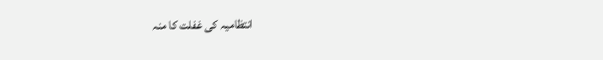انتظامیہ کی غفلت کا منہ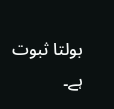بولتا ثبوت ہے۔